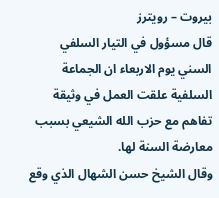بيروت – رويترز
قال مسؤول في التيار السلفي السني يوم الاربعاء ان الجماعة السلفية علقت العمل في وثيقة تفاهم مع حزب الله الشيعي بسبب معارضة السنة لها.
وقال الشيخ حسن الشهال الذي وقع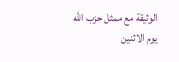الوثيقة مع ممثل حزب الله يوم الاثنين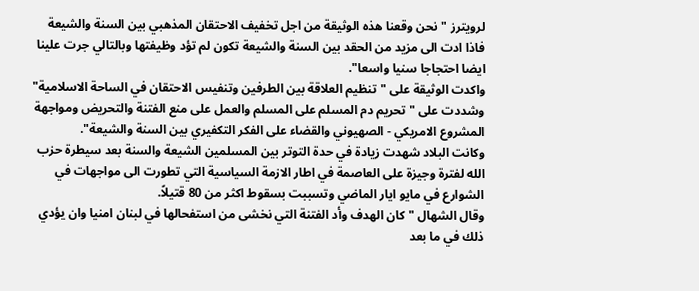لرويترز "نحن وقعنا هذه الوثيقة من اجل تخفيف الاحتقان المذهبي بين السنة والشيعة فاذا ادت الى مزيد من الحقد بين السنة والشيعة تكون لم تؤد وظيفتها وبالتالي جرت علينا ايضا احتجاجا سنيا واسعا".
واكدت الوثيقة على "تنظيم العلاقة بين الطرفين وتنفيس الاحتقان في الساحة الاسلامية" وشددت على "تحريم دم المسلم على المسلم والعمل على منع الفتنة والتحريض ومواجهة المشروع الامريكي - الصهيوني والقضاء على الفكر التكفيري بين السنة والشيعة".
وكانت البلاد شهدت زيادة في حدة التوتر بين المسلمين الشيعة والسنة بعد سيطرة حزب الله لفترة وجيزة على العاصمة في اطار الازمة السياسية التي تطورت الى مواجهات في الشوارع في مايو ايار الماضي وتسببت بسقوط اكثر من 80 قتيلاً.
وقال الشهال "كان الهدف وأد الفتنة التي نخشى من استفحالها في لبنان امنيا وان يؤدي ذلك في ما بعد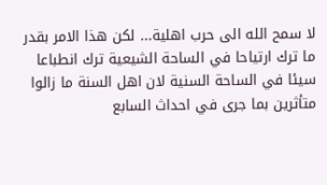لا سمح الله الى حرب اهلية... لكن هذا الامر بقدر ما ترك ارتياحا في الساحة الشيعية ترك انطباعا سيئا في الساحة السنية لان اهل السنة ما زالوا متأثرين بما جرى في احداث السابع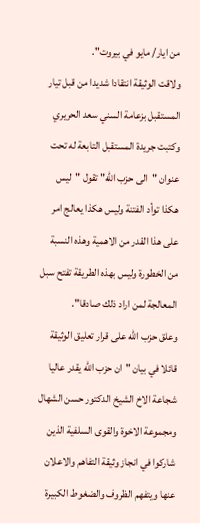من ايار/ مايو في بيروت".
ولاقت الوثيقة انتقادا شديدا من قبل تيار المستقبل بزعامة السني سعد الحريري وكتبت جريدة المستقبل التابعة له تحت عنوان "الى حزب الله" تقول "ليس هكذا توأد الفتنة وليس هكذا يعالج امر على هذا القدر من الاهمية وهذه النسبة من الخطورة وليس بهذه الطريقة تفتح سبل المعالجة لمن اراد ذلك صادقا".
وعلق حزب الله على قرار تعليق الوثيقة قائلا في بيان "ان حزب الله يقدر عاليا شجاعة الاخ الشيخ الدكتور حسن الشهال ومجموعة الاخوة والقوى السلفية الذين شاركوا في انجاز وثيقة التفاهم والاعلان عنها ويتفهم الظروف والضغوط الكبيرة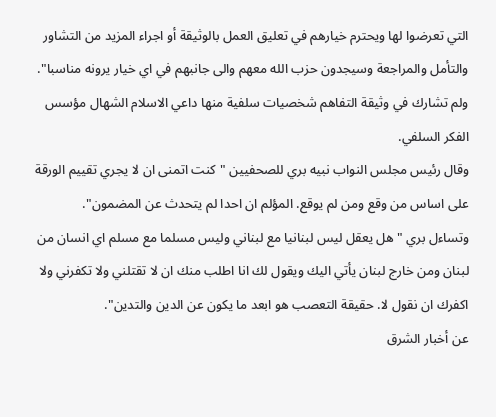التي تعرضوا لها ويحترم خيارهم في تعليق العمل بالوثيقة أو اجراء المزيد من التشاور والتأمل والمراجعة وسيجدون حزب الله معهم والى جانبهم في اي خيار يرونه مناسبا". ولم تشارك في وثيقة التفاهم شخصيات سلفية منها داعي الاسلام الشهال مؤسس الفكر السلفي.
وقال رئيس مجلس النواب نبيه بري للصحفيين "كنت اتمنى ان لا يجري تقييم الورقة على اساس من وقع ومن لم يوقع. المؤلم ان احدا لم يتحدث عن المضمون".
وتساءل بري "هل يعقل ليس لبنانيا مع لبناني وليس مسلما مع مسلم اي انسان من لبنان ومن خارج لبنان يأتي اليك ويقول لك انا اطلب منك ان لا تقتلني ولا تكفرني ولا اكفرك ان نقول لا. حقيقة التعصب هو ابعد ما يكون عن الدين والتدين".
عن أخبار الشرق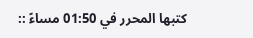كتبها المحرر في 01:50 مساءً ::